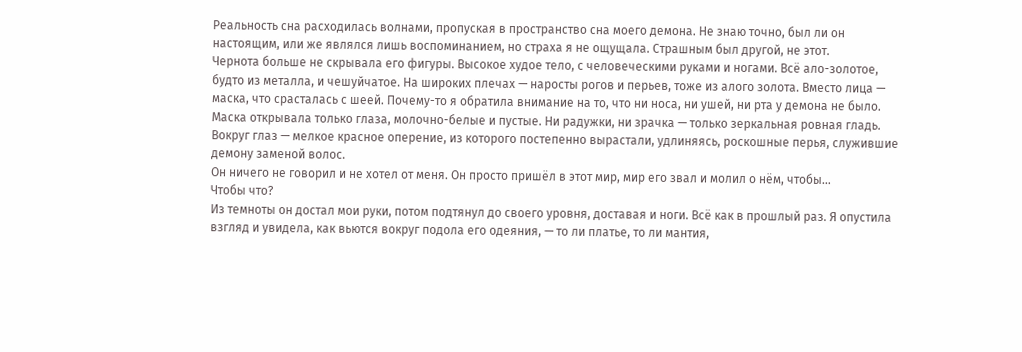Реальность сна расходилась волнами, пропуская в пространство сна моего демона. Не знаю точно, был ли он настоящим, или же являлся лишь воспоминанием, но страха я не ощущала. Страшным был другой, не этот.
Чернота больше не скрывала его фигуры. Высокое худое тело, с человеческими руками и ногами. Всё ало-золотое, будто из металла, и чешуйчатое. На широких плечах — наросты рогов и перьев, тоже из алого золота. Вместо лица — маска, что срасталась с шеей. Почему-то я обратила внимание на то, что ни носа, ни ушей, ни рта у демона не было.
Маска открывала только глаза, молочно-белые и пустые. Ни радужки, ни зрачка — только зеркальная ровная гладь. Вокруг глаз — мелкое красное оперение, из которого постепенно вырастали, удлиняясь, роскошные перья, служившие демону заменой волос.
Он ничего не говорил и не хотел от меня. Он просто пришёл в этот мир, мир его звал и молил о нём, чтобы…
Чтобы что?
Из темноты он достал мои руки, потом подтянул до своего уровня, доставая и ноги. Всё как в прошлый раз. Я опустила взгляд и увидела, как вьются вокруг подола его одеяния, — то ли платье, то ли мантия,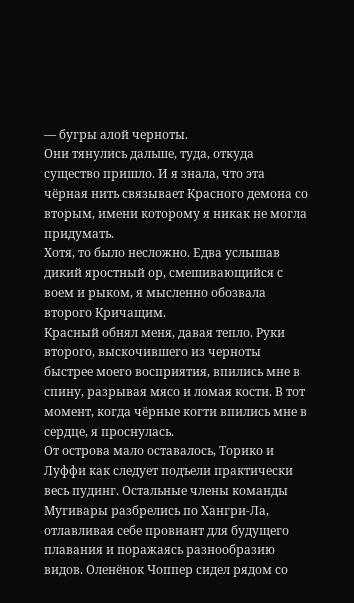— бугры алой черноты.
Они тянулись дальше, туда, откуда существо пришло. И я знала, что эта чёрная нить связывает Красного демона со вторым, имени которому я никак не могла придумать.
Хотя, то было несложно. Едва услышав дикий яростный ор, смешивающийся с воем и рыком, я мысленно обозвала второго Кричащим.
Красный обнял меня, давая тепло. Руки второго, выскочившего из черноты быстрее моего восприятия, впились мне в спину, разрывая мясо и ломая кости. В тот момент, когда чёрные когти впились мне в сердце, я проснулась.
От острова мало оставалось, Торико и Луффи как следует подъели практически весь пудинг. Остальные члены команды Мугивары разбрелись по Хангри-Ла, отлавливая себе провиант для будущего плавания и поражаясь разнообразию видов. Оленёнок Чоппер сидел рядом со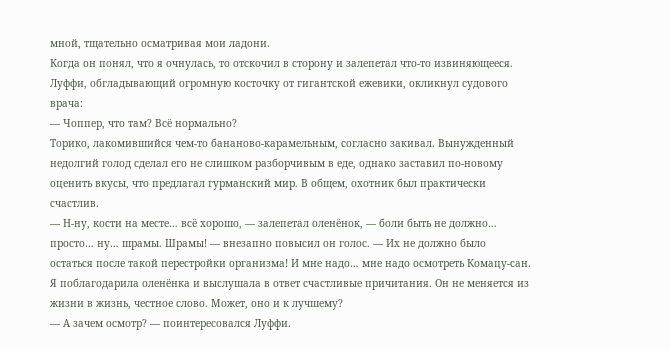мной, тщательно осматривая мои ладони.
Когда он понял, что я очнулась, то отскочил в сторону и залепетал что-то извиняющееся. Луффи, обгладывающий огромную косточку от гигантской ежевики, окликнул судового врача:
— Чоппер, что там? Всё нормально?
Торико, лакомившийся чем-то бананово-карамельным, согласно закивал. Вынужденный недолгий голод сделал его не слишком разборчивым в еде, однако заставил по-новому оценить вкусы, что предлагал гурманский мир. В общем, охотник был практически счастлив.
— Н-ну, кости на месте… всё хорошо, — залепетал оленёнок, — боли быть не должно… просто… ну… шрамы. Шрамы! — внезапно повысил он голос. — Их не должно было остаться после такой перестройки организма! И мне надо… мне надо осмотреть Комацу-сан.
Я поблагодарила оленёнка и выслушала в ответ счастливые причитания. Он не меняется из жизни в жизнь, честное слово. Может, оно и к лучшему?
— А зачем осмотр? — поинтересовался Луффи.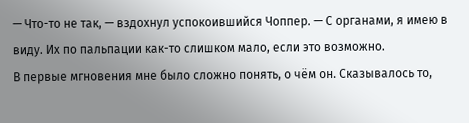— Что-то не так, — вздохнул успокоившийся Чоппер. — С органами, я имею в виду. Их по пальпации как-то слишком мало, если это возможно.
В первые мгновения мне было сложно понять, о чём он. Сказывалось то,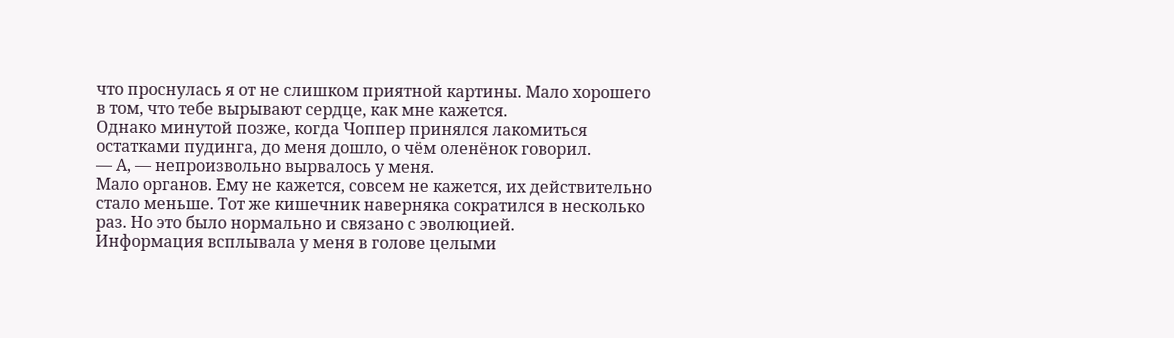что проснулась я от не слишком приятной картины. Мало хорошего в том, что тебе вырывают сердце, как мне кажется.
Однако минутой позже, когда Чоппер принялся лакомиться остатками пудинга, до меня дошло, о чём оленёнок говорил.
— А, — непроизвольно вырвалось у меня.
Мало органов. Ему не кажется, совсем не кажется, их действительно стало меньше. Тот же кишечник наверняка сократился в несколько раз. Но это было нормально и связано с эволюцией.
Информация всплывала у меня в голове целыми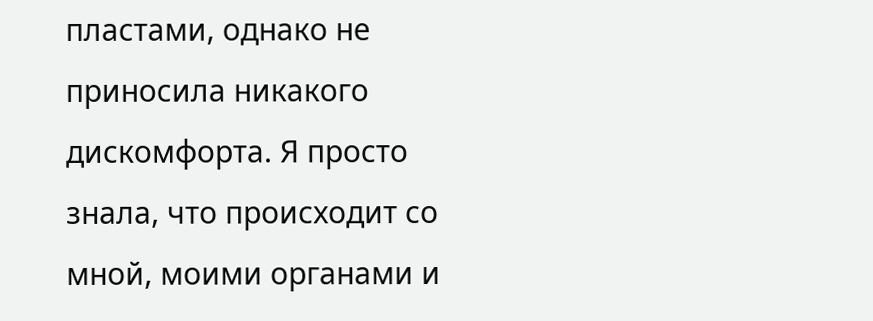пластами, однако не приносила никакого дискомфорта. Я просто знала, что происходит со мной, моими органами и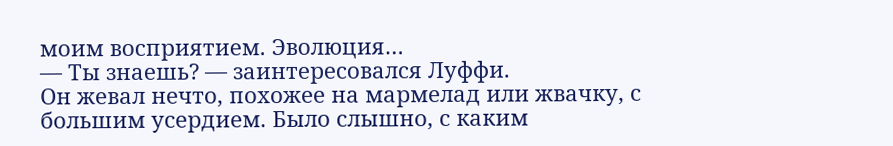моим восприятием. Эволюция…
— Ты знаешь? — заинтересовался Луффи.
Он жевал нечто, похожее на мармелад или жвачку, с большим усердием. Было слышно, с каким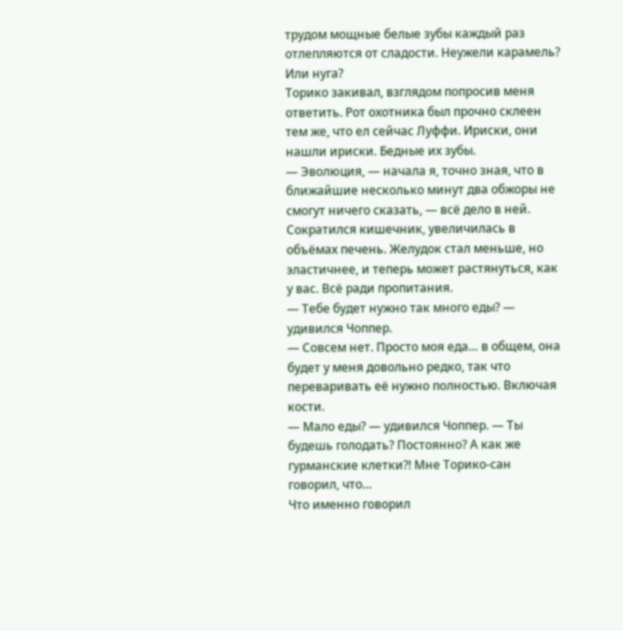трудом мощные белые зубы каждый раз отлепляются от сладости. Неужели карамель? Или нуга?
Торико закивал, взглядом попросив меня ответить. Рот охотника был прочно склеен тем же, что ел сейчас Луффи. Ириски, они нашли ириски. Бедные их зубы.
— Эволюция, — начала я, точно зная, что в ближайшие несколько минут два обжоры не смогут ничего сказать, — всё дело в ней. Сократился кишечник, увеличилась в объёмах печень. Желудок стал меньше, но эластичнее, и теперь может растянуться, как у вас. Всё ради пропитания.
— Тебе будет нужно так много еды? — удивился Чоппер.
— Совсем нет. Просто моя еда… в общем, она будет у меня довольно редко, так что переваривать её нужно полностью. Включая кости.
— Мало еды? — удивился Чоппер. — Ты будешь голодать? Постоянно? А как же гурманские клетки?! Мне Торико-сан говорил, что…
Что именно говорил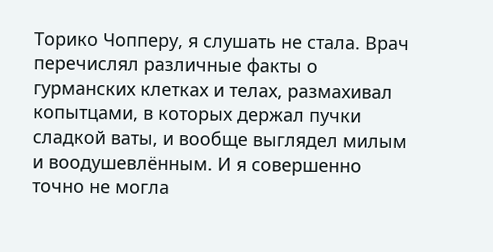Торико Чопперу, я слушать не стала. Врач перечислял различные факты о гурманских клетках и телах, размахивал копытцами, в которых держал пучки сладкой ваты, и вообще выглядел милым и воодушевлённым. И я совершенно точно не могла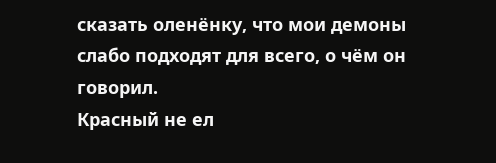сказать оленёнку, что мои демоны слабо подходят для всего, о чём он говорил.
Красный не ел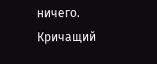ничего.
Кричащий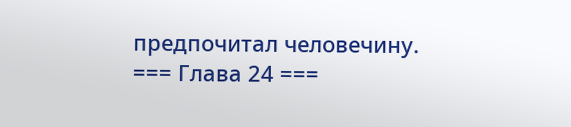предпочитал человечину.
=== Глава 24 ===